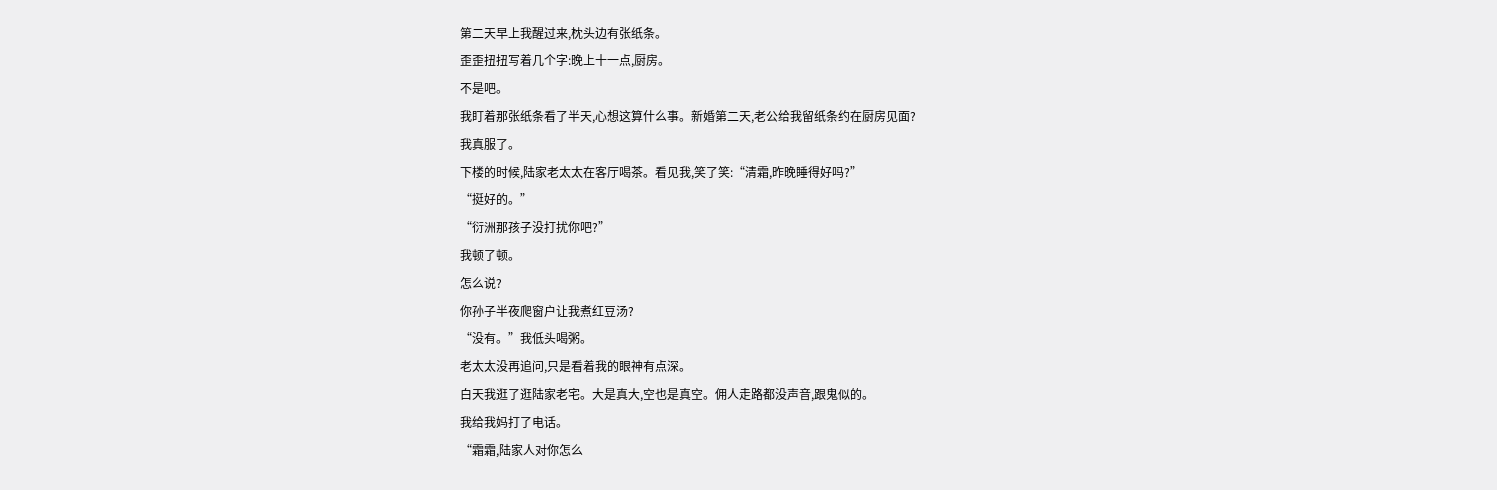第二天早上我醒过来,枕头边有张纸条。
歪歪扭扭写着几个字:晚上十一点,厨房。
不是吧。
我盯着那张纸条看了半天,心想这算什么事。新婚第二天,老公给我留纸条约在厨房见面?
我真服了。
下楼的时候,陆家老太太在客厅喝茶。看见我,笑了笑:“清霜,昨晚睡得好吗?”
“挺好的。”
“衍洲那孩子没打扰你吧?”
我顿了顿。
怎么说?
你孙子半夜爬窗户让我煮红豆汤?
“没有。”我低头喝粥。
老太太没再追问,只是看着我的眼神有点深。
白天我逛了逛陆家老宅。大是真大,空也是真空。佣人走路都没声音,跟鬼似的。
我给我妈打了电话。
“霜霜,陆家人对你怎么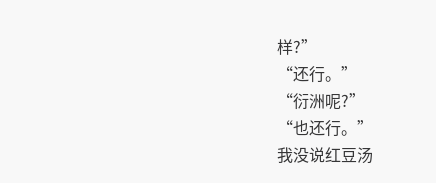样?”
“还行。”
“衍洲呢?”
“也还行。”
我没说红豆汤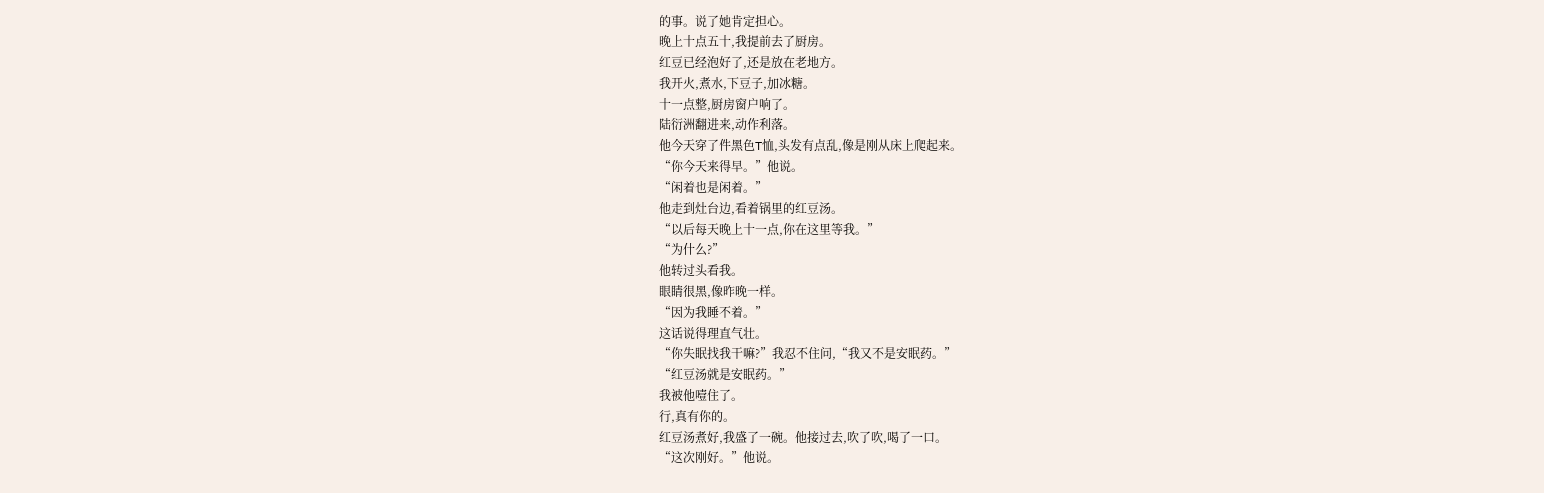的事。说了她肯定担心。
晚上十点五十,我提前去了厨房。
红豆已经泡好了,还是放在老地方。
我开火,煮水,下豆子,加冰糖。
十一点整,厨房窗户响了。
陆衍洲翻进来,动作利落。
他今天穿了件黑色T恤,头发有点乱,像是刚从床上爬起来。
“你今天来得早。”他说。
“闲着也是闲着。”
他走到灶台边,看着锅里的红豆汤。
“以后每天晚上十一点,你在这里等我。”
“为什么?”
他转过头看我。
眼睛很黑,像昨晚一样。
“因为我睡不着。”
这话说得理直气壮。
“你失眠找我干嘛?”我忍不住问,“我又不是安眠药。”
“红豆汤就是安眠药。”
我被他噎住了。
行,真有你的。
红豆汤煮好,我盛了一碗。他接过去,吹了吹,喝了一口。
“这次刚好。”他说。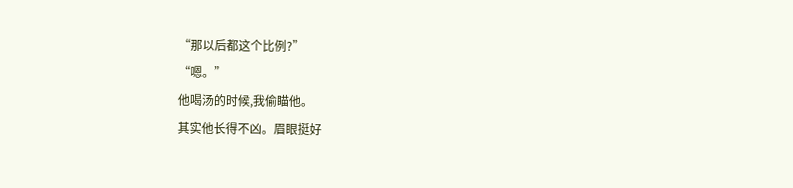“那以后都这个比例?”
“嗯。”
他喝汤的时候,我偷瞄他。
其实他长得不凶。眉眼挺好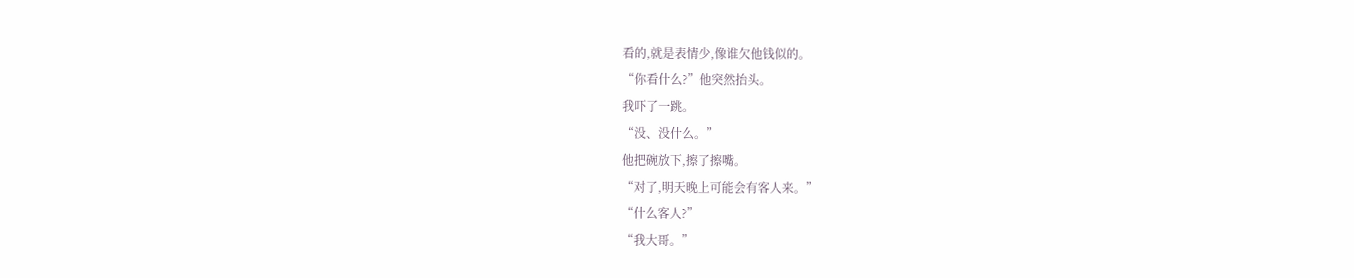看的,就是表情少,像谁欠他钱似的。
“你看什么?”他突然抬头。
我吓了一跳。
“没、没什么。”
他把碗放下,擦了擦嘴。
“对了,明天晚上可能会有客人来。”
“什么客人?”
“我大哥。”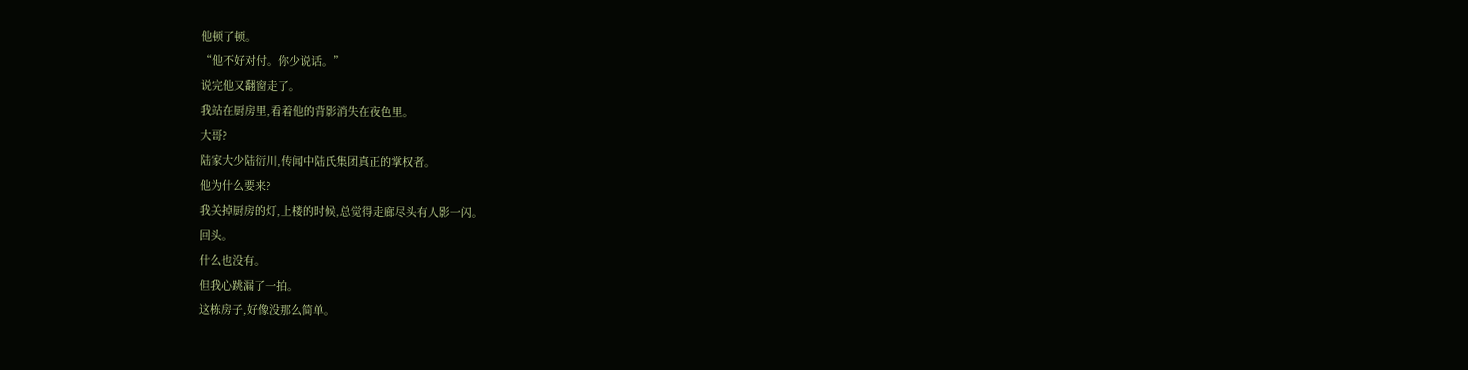他顿了顿。
“他不好对付。你少说话。”
说完他又翻窗走了。
我站在厨房里,看着他的背影消失在夜色里。
大哥?
陆家大少陆衍川,传闻中陆氏集团真正的掌权者。
他为什么要来?
我关掉厨房的灯,上楼的时候,总觉得走廊尽头有人影一闪。
回头。
什么也没有。
但我心跳漏了一拍。
这栋房子,好像没那么简单。